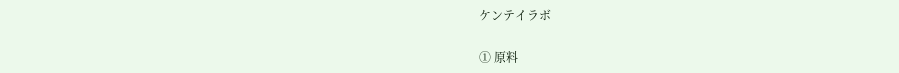ケンテイラボ

① 原料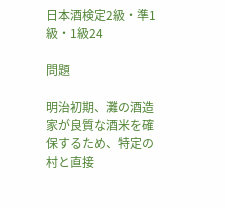日本酒検定2級・準1級・1級24

問題

明治初期、灘の酒造家が良質な酒米を確保するため、特定の村と直接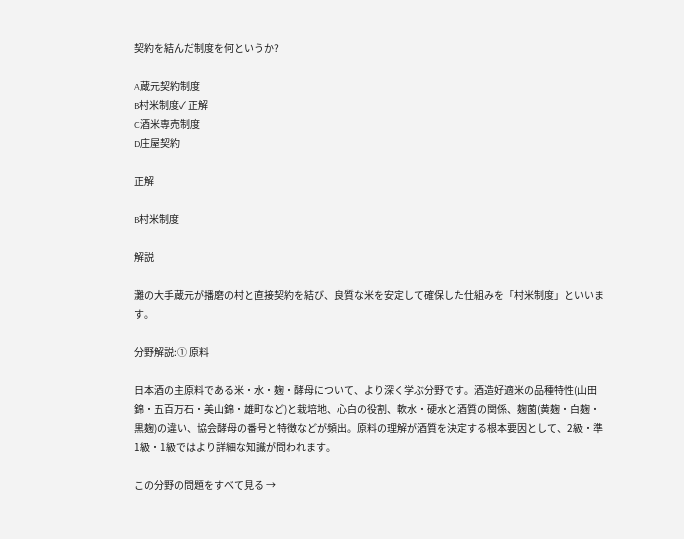契約を結んだ制度を何というか?

A蔵元契約制度
B村米制度✓ 正解
C酒米専売制度
D庄屋契約

正解

B村米制度

解説

灘の大手蔵元が播磨の村と直接契約を結び、良質な米を安定して確保した仕組みを「村米制度」といいます。

分野解説:① 原料

日本酒の主原料である米・水・麹・酵母について、より深く学ぶ分野です。酒造好適米の品種特性(山田錦・五百万石・美山錦・雄町など)と栽培地、心白の役割、軟水・硬水と酒質の関係、麹菌(黄麹・白麹・黒麹)の違い、協会酵母の番号と特徴などが頻出。原料の理解が酒質を決定する根本要因として、2級・準1級・1級ではより詳細な知識が問われます。

この分野の問題をすべて見る →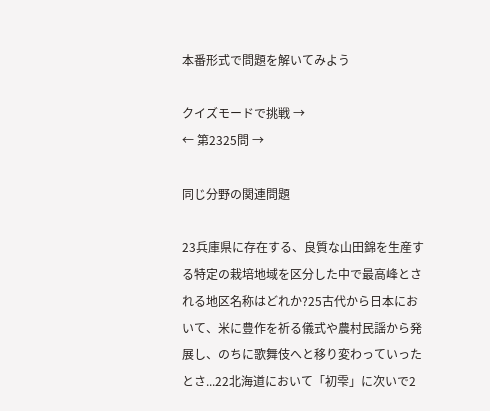本番形式で問題を解いてみよう

クイズモードで挑戦 →
← 第2325問 →

同じ分野の関連問題

23兵庫県に存在する、良質な山田錦を生産する特定の栽培地域を区分した中で最高峰とされる地区名称はどれか?25古代から日本において、米に豊作を祈る儀式や農村民謡から発展し、のちに歌舞伎へと移り変わっていったとさ...22北海道において「初雫」に次いで2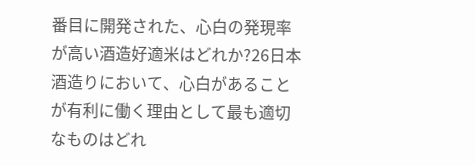番目に開発された、心白の発現率が高い酒造好適米はどれか?26日本酒造りにおいて、心白があることが有利に働く理由として最も適切なものはどれ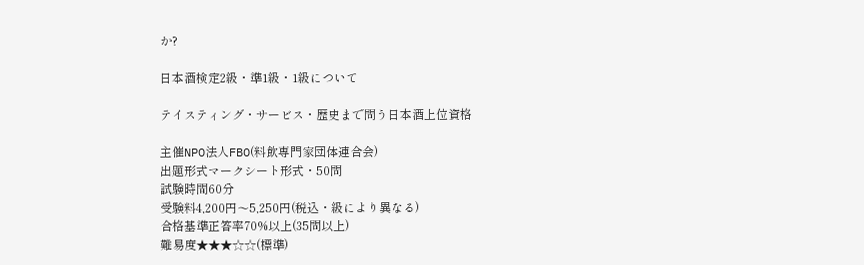か?

日本酒検定2級・準1級・1級について

テイスティング・サービス・歴史まで問う日本酒上位資格

主催NPO法人FBO(料飲専門家団体連合会)
出題形式マークシート形式・50問
試験時間60分
受験料4,200円〜5,250円(税込・級により異なる)
合格基準正答率70%以上(35問以上)
難易度★★★☆☆(標準)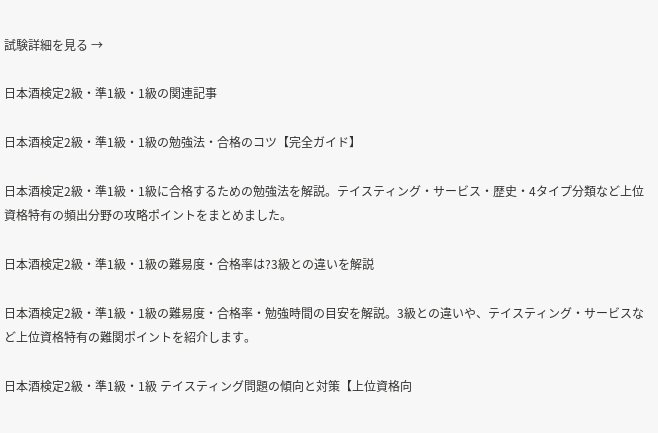試験詳細を見る →

日本酒検定2級・準1級・1級の関連記事

日本酒検定2級・準1級・1級の勉強法・合格のコツ【完全ガイド】

日本酒検定2級・準1級・1級に合格するための勉強法を解説。テイスティング・サービス・歴史・4タイプ分類など上位資格特有の頻出分野の攻略ポイントをまとめました。

日本酒検定2級・準1級・1級の難易度・合格率は?3級との違いを解説

日本酒検定2級・準1級・1級の難易度・合格率・勉強時間の目安を解説。3級との違いや、テイスティング・サービスなど上位資格特有の難関ポイントを紹介します。

日本酒検定2級・準1級・1級 テイスティング問題の傾向と対策【上位資格向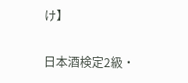け】

日本酒検定2級・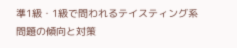準1級・1級で問われるテイスティング系問題の傾向と対策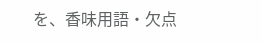を、香味用語・欠点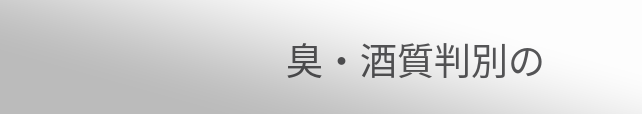臭・酒質判別の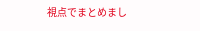視点でまとめまし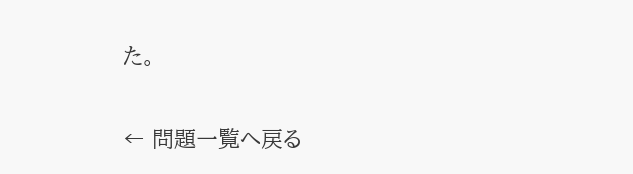た。

← 問題一覧へ戻る